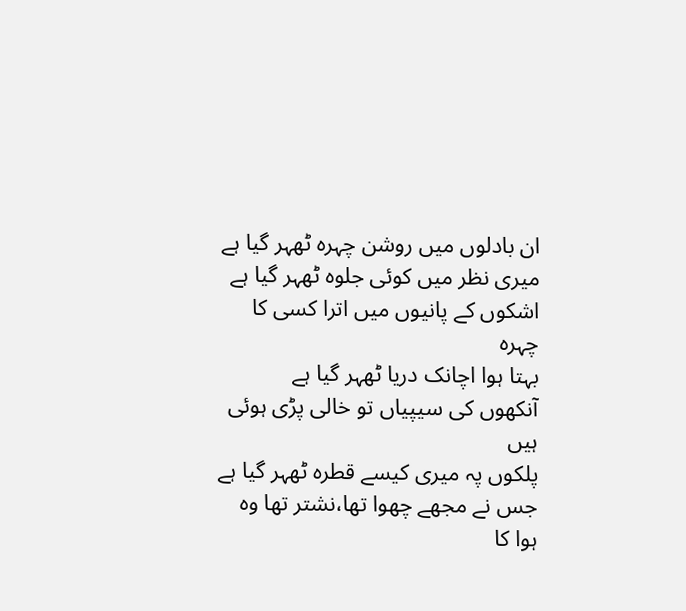ان بادلوں میں روشن چہرہ ٹھہر گیا ہے
میری نظر میں کوئی جلوہ ٹھہر گیا ہے
اشکوں کے پانیوں میں اترا کسی کا چہرہ
بہتا ہوا اچانک دریا ٹھہر گیا ہے
آنکھوں کی سیپیاں تو خالی پڑی ہوئی ہیں
پلکوں پہ میری کیسے قطرہ ٹھہر گیا ہے
جس نے مجھے چھوا تھا،نشتر تھا وہ ہوا کا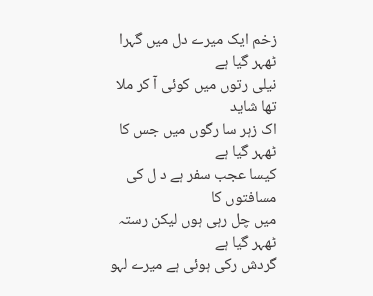زخم ایک میرے دل میں گہرا ٹھہر گیا ہے
نیلی رتوں میں کوئی آ کر ملا تھا شاید
اک زہر سا رگوں میں جس کا ٹھہر گیا ہے
کیسا عجب سفر ہے د ل کی مسافتوں کا
میں چل رہی ہوں لیکن رستہ ٹھہر گیا ہے
گردش رکی ہوئی ہے میرے لہو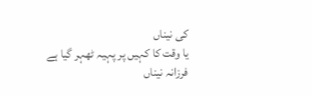کی نیناں
یا وقت کا کہیں پر پہیہ ٹھہر گیا ہے
فرزانہ نیناں